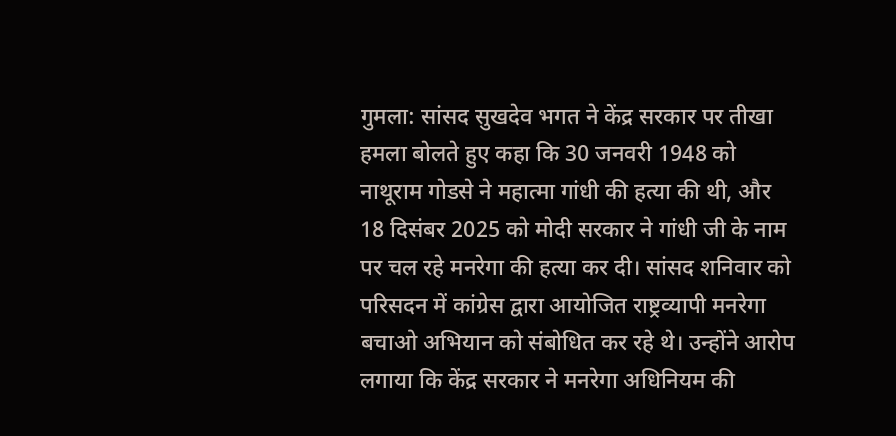गुमला: सांसद सुखदेव भगत ने केंद्र सरकार पर तीखा हमला बोलते हुए कहा कि 30 जनवरी 1948 को नाथूराम गोडसे ने महात्मा गांधी की हत्या की थी, और 18 दिसंबर 2025 को मोदी सरकार ने गांधी जी के नाम पर चल रहे मनरेगा की हत्या कर दी। सांसद शनिवार को परिसदन में कांग्रेस द्वारा आयोजित राष्ट्रव्यापी मनरेगा बचाओ अभियान को संबोधित कर रहे थे। उन्होंने आरोप लगाया कि केंद्र सरकार ने मनरेगा अधिनियम की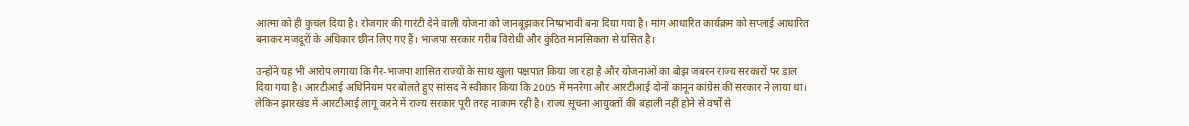आत्मा को ही कुचल दिया है। रोजगार की गारंटी देने वाली योजना को जानबूझकर निष्प्रभावी बना दिया गया है। मांग आधारित कार्यक्रम को सप्लाई आधारित बनाकर मजदूरों के अधिकार छीन लिए गए हैं। भाजपा सरकार गरीब विरोधी और कुंठित मानसिकता से ग्रसित है।

उन्होंने यह भी आरोप लगाया कि गैर-भाजपा शासित राज्यों के साथ खुला पक्षपात किया जा रहा है और योजनाओं का बोझ जबरन राज्य सरकारों पर डाल दिया गया है। आरटीआई अधिनियम पर बोलते हुए सांसद ने स्वीकार किया कि 2005 में मनरेगा और आरटीआई दोनों कानून कांग्रेस की सरकार ने लाया था। लेकिन झारखंड में आरटीआई लागू करने में राज्य सरकार पूरी तरह नाकाम रही है। राज्य सूचना आयुक्तों की बहाली नहीं होने से वर्षों से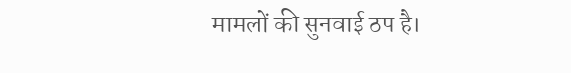मामलों की सुनवाई ठप है।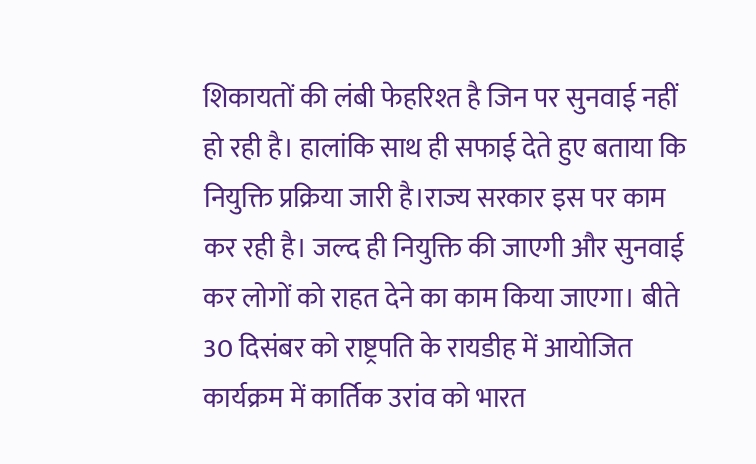शिकायतों की लंबी फेहरिश्त है जिन पर सुनवाई नहीं हो रही है। हालांकि साथ ही सफाई देते हुए बताया कि नियुक्ति प्रक्रिया जारी है।राज्य सरकार इस पर काम कर रही है। जल्द ही नियुक्ति की जाएगी और सुनवाई कर लोगों को राहत देने का काम किया जाएगा। बीते 30 दिसंबर को राष्ट्रपति के रायडीह में आयोजित कार्यक्रम में कार्तिक उरांव को भारत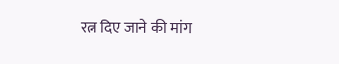रत्न दिए जाने की मांग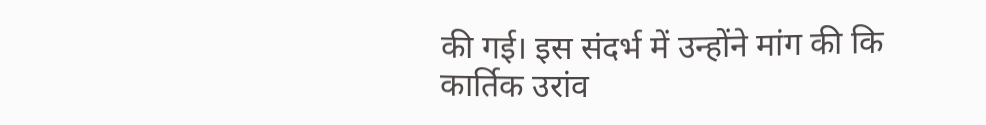की गई। इस संदर्भ में उन्होंने मांग की कि कार्तिक उरांव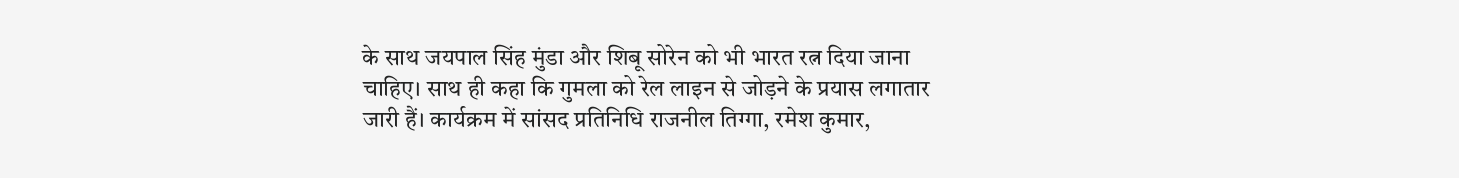के साथ जयपाल सिंह मुंडा और शिबू सोरेन को भी भारत रत्न दिया जाना चाहिए। साथ ही कहा कि गुमला को रेल लाइन से जोड़ने के प्रयास लगातार जारी हैं। कार्यक्रम में सांसद प्रतिनिधि राजनील तिग्गा, रमेश कुमार,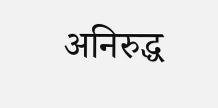अनिरुद्ध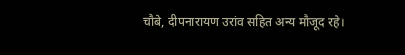चौबे, दीपनारायण उरांव सहित अन्य मौजूद रहे।